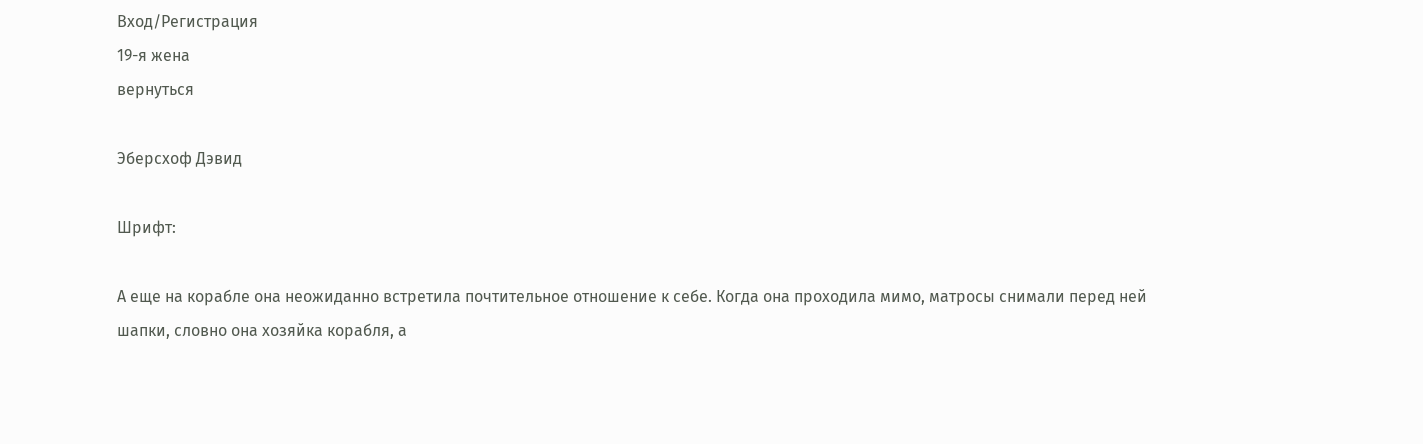Вход/Регистрация
19-я жена
вернуться

Эберсхоф Дэвид

Шрифт:

А еще на корабле она неожиданно встретила почтительное отношение к себе. Когда она проходила мимо, матросы снимали перед ней шапки, словно она хозяйка корабля, а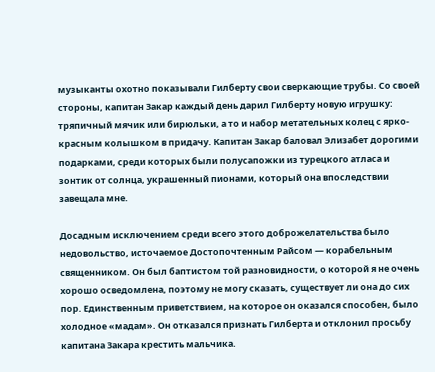музыканты охотно показывали Гилберту свои сверкающие трубы. Со своей стороны, капитан Закар каждый день дарил Гилберту новую игрушку: тряпичный мячик или бирюльки, а то и набор метательных колец с ярко-красным колышком в придачу. Капитан Закар баловал Элизабет дорогими подарками, среди которых были полусапожки из турецкого атласа и зонтик от солнца, украшенный пионами, который она впоследствии завещала мне.

Досадным исключением среди всего этого доброжелательства было недовольство, источаемое Достопочтенным Райсом — корабельным священником. Он был баптистом той разновидности, о которой я не очень хорошо осведомлена, поэтому не могу сказать, существует ли она до сих пор. Единственным приветствием, на которое он оказался способен, было холодное «мадам». Он отказался признать Гилберта и отклонил просьбу капитана Закара крестить мальчика.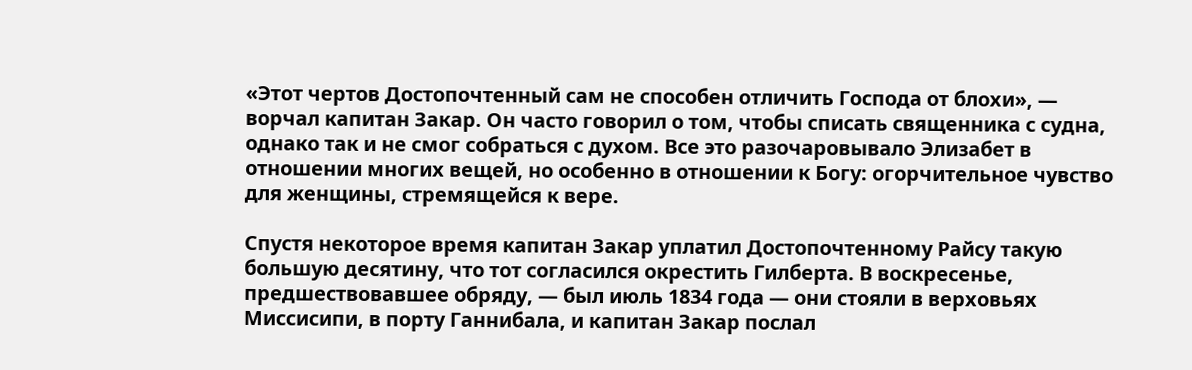«Этот чертов Достопочтенный сам не способен отличить Господа от блохи», — ворчал капитан Закар. Он часто говорил о том, чтобы списать священника с судна, однако так и не смог собраться с духом. Все это разочаровывало Элизабет в отношении многих вещей, но особенно в отношении к Богу: огорчительное чувство для женщины, стремящейся к вере.

Спустя некоторое время капитан Закар уплатил Достопочтенному Райсу такую большую десятину, что тот согласился окрестить Гилберта. В воскресенье, предшествовавшее обряду, — был июль 1834 года — они стояли в верховьях Миссисипи, в порту Ганнибала, и капитан Закар послал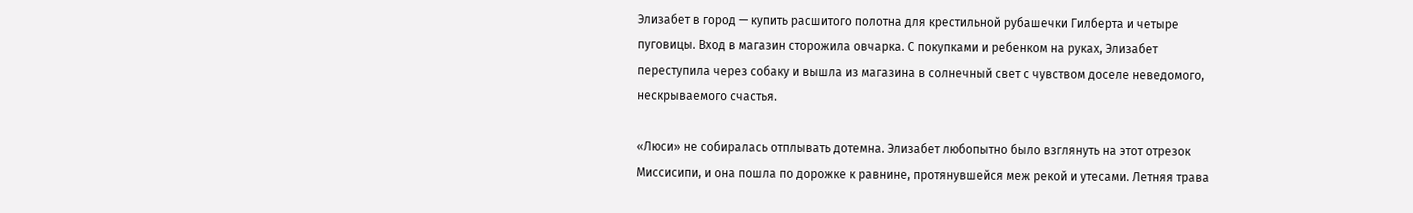Элизабет в город — купить расшитого полотна для крестильной рубашечки Гилберта и четыре пуговицы. Вход в магазин сторожила овчарка. С покупками и ребенком на руках, Элизабет переступила через собаку и вышла из магазина в солнечный свет с чувством доселе неведомого, нескрываемого счастья.

«Люси» не собиралась отплывать дотемна. Элизабет любопытно было взглянуть на этот отрезок Миссисипи, и она пошла по дорожке к равнине, протянувшейся меж рекой и утесами. Летняя трава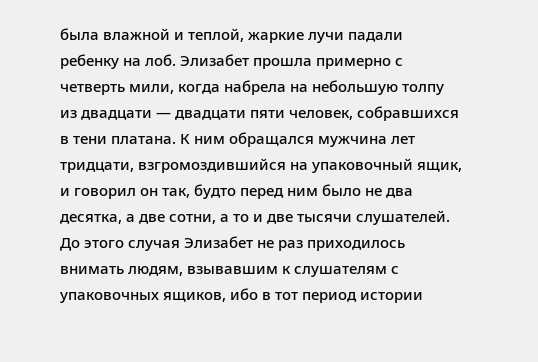была влажной и теплой, жаркие лучи падали ребенку на лоб. Элизабет прошла примерно с четверть мили, когда набрела на небольшую толпу из двадцати — двадцати пяти человек, собравшихся в тени платана. К ним обращался мужчина лет тридцати, взгромоздившийся на упаковочный ящик, и говорил он так, будто перед ним было не два десятка, а две сотни, а то и две тысячи слушателей. До этого случая Элизабет не раз приходилось внимать людям, взывавшим к слушателям с упаковочных ящиков, ибо в тот период истории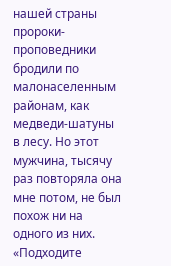нашей страны пророки-проповедники бродили по малонаселенным районам, как медведи-шатуны в лесу. Но этот мужчина, тысячу раз повторяла она мне потом, не был похож ни на одного из них. «Подходите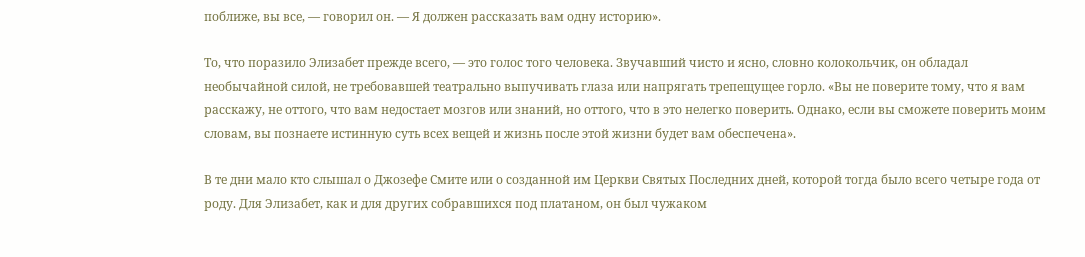поближе, вы все, — говорил он. — Я должен рассказать вам одну историю».

То, что поразило Элизабет прежде всего, — это голос того человека. Звучавший чисто и ясно, словно колокольчик, он обладал необычайной силой, не требовавшей театрально выпучивать глаза или напрягать трепещущее горло. «Вы не поверите тому, что я вам расскажу, не оттого, что вам недостает мозгов или знаний, но оттого, что в это нелегко поверить. Однако, если вы сможете поверить моим словам, вы познаете истинную суть всех вещей и жизнь после этой жизни будет вам обеспечена».

В те дни мало кто слышал о Джозефе Смите или о созданной им Церкви Святых Последних дней, которой тогда было всего четыре года от роду. Для Элизабет, как и для других собравшихся под платаном, он был чужаком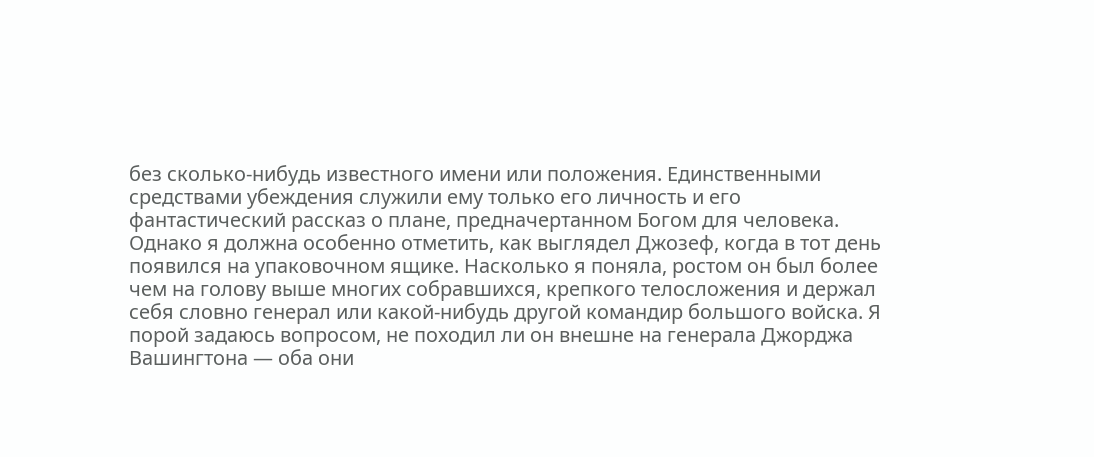без сколько-нибудь известного имени или положения. Единственными средствами убеждения служили ему только его личность и его фантастический рассказ о плане, предначертанном Богом для человека. Однако я должна особенно отметить, как выглядел Джозеф, когда в тот день появился на упаковочном ящике. Насколько я поняла, ростом он был более чем на голову выше многих собравшихся, крепкого телосложения и держал себя словно генерал или какой-нибудь другой командир большого войска. Я порой задаюсь вопросом, не походил ли он внешне на генерала Джорджа Вашингтона — оба они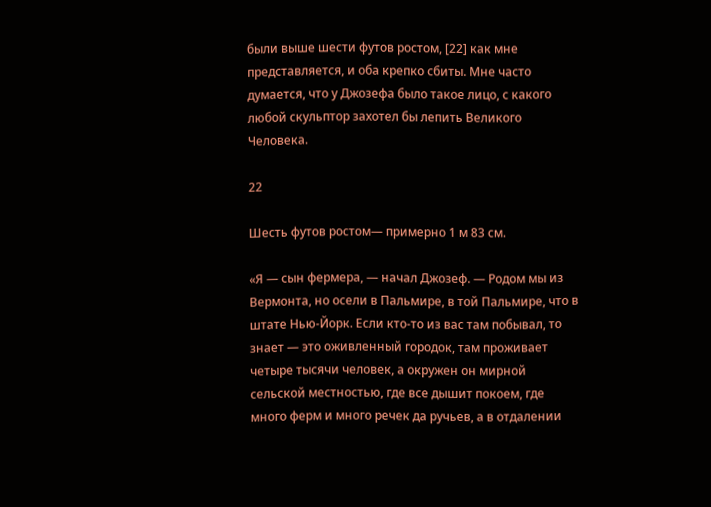были выше шести футов ростом, [22] как мне представляется, и оба крепко сбиты. Мне часто думается, что у Джозефа было такое лицо, с какого любой скульптор захотел бы лепить Великого Человека.

22

Шесть футов ростом— примерно 1 м 83 см.

«Я — сын фермера, — начал Джозеф. — Родом мы из Вермонта, но осели в Пальмире, в той Пальмире, что в штате Нью-Йорк. Если кто-то из вас там побывал, то знает — это оживленный городок, там проживает четыре тысячи человек, а окружен он мирной сельской местностью, где все дышит покоем, где много ферм и много речек да ручьев, а в отдалении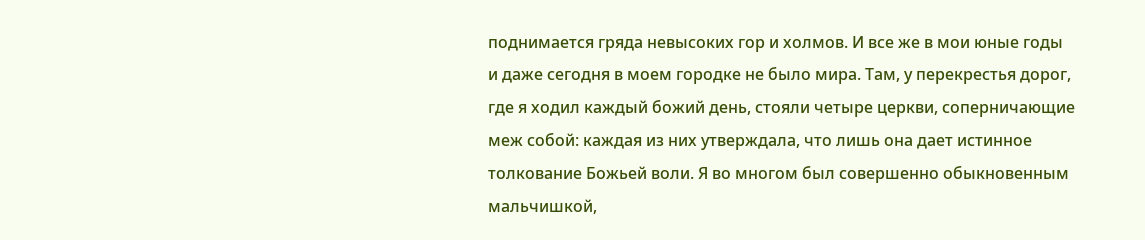поднимается гряда невысоких гор и холмов. И все же в мои юные годы и даже сегодня в моем городке не было мира. Там, у перекрестья дорог, где я ходил каждый божий день, стояли четыре церкви, соперничающие меж собой: каждая из них утверждала, что лишь она дает истинное толкование Божьей воли. Я во многом был совершенно обыкновенным мальчишкой,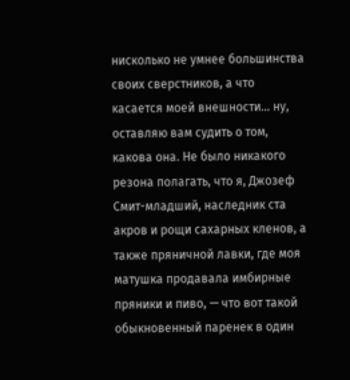нисколько не умнее большинства своих сверстников, а что касается моей внешности… ну, оставляю вам судить о том, какова она. Не было никакого резона полагать, что я, Джозеф Смит-младший, наследник ста акров и рощи сахарных кленов, а также пряничной лавки, где моя матушка продавала имбирные пряники и пиво, — что вот такой обыкновенный паренек в один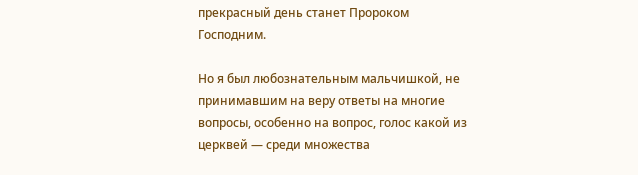прекрасный день станет Пророком Господним.

Но я был любознательным мальчишкой, не принимавшим на веру ответы на многие вопросы, особенно на вопрос, голос какой из церквей — среди множества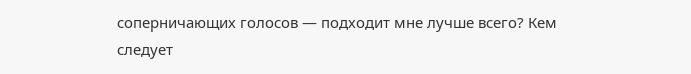соперничающих голосов — подходит мне лучше всего? Кем следует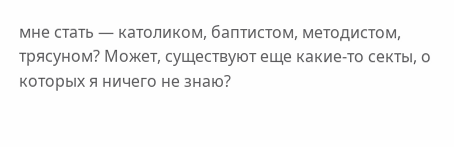мне стать — католиком, баптистом, методистом, трясуном? Может, существуют еще какие-то секты, о которых я ничего не знаю?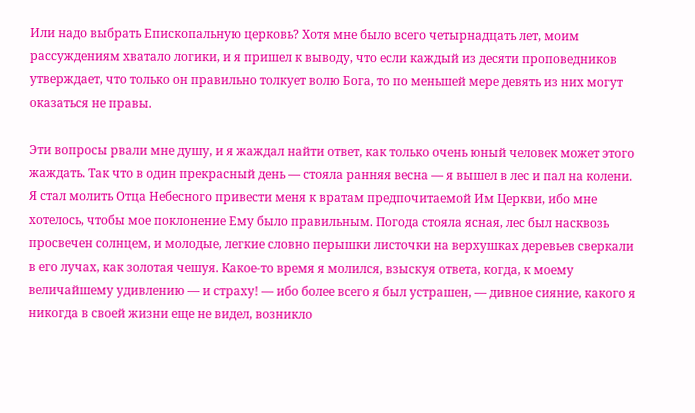Или надо выбрать Епископальную церковь? Хотя мне было всего четырнадцать лет, моим рассуждениям хватало логики, и я пришел к выводу, что если каждый из десяти проповедников утверждает, что только он правильно толкует волю Бога, то по меньшей мере девять из них могут оказаться не правы.

Эти вопросы рвали мне душу, и я жаждал найти ответ, как только очень юный человек может этого жаждать. Так что в один прекрасный день — стояла ранняя весна — я вышел в лес и пал на колени. Я стал молить Отца Небесного привести меня к вратам предпочитаемой Им Церкви, ибо мне хотелось, чтобы мое поклонение Ему было правильным. Погода стояла ясная, лес был насквозь просвечен солнцем, и молодые, легкие словно перышки листочки на верхушках деревьев сверкали в его лучах, как золотая чешуя. Какое-то время я молился, взыскуя ответа, когда, к моему величайшему удивлению — и страху! — ибо более всего я был устрашен, — дивное сияние, какого я никогда в своей жизни еще не видел, возникло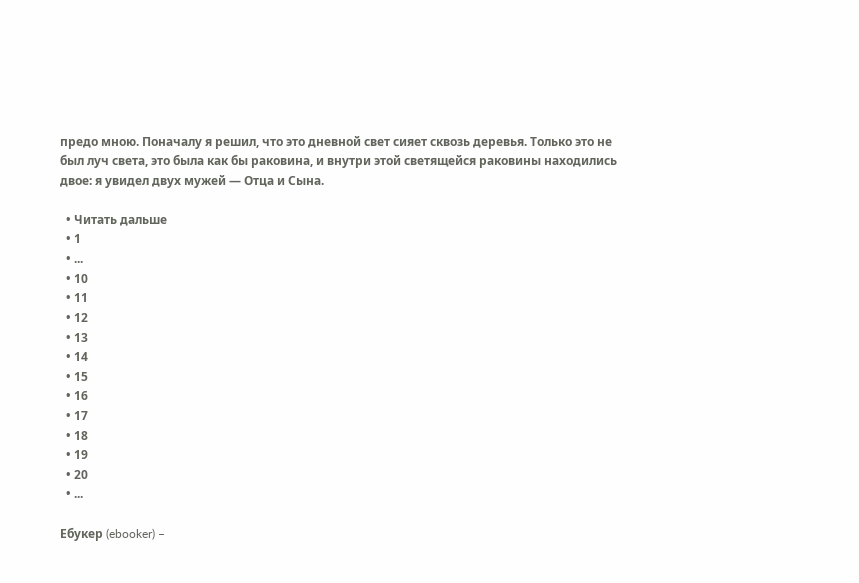предо мною. Поначалу я решил, что это дневной свет сияет сквозь деревья. Только это не был луч света, это была как бы раковина, и внутри этой светящейся раковины находились двое: я увидел двух мужей — Отца и Сына.

  • Читать дальше
  • 1
  • ...
  • 10
  • 11
  • 12
  • 13
  • 14
  • 15
  • 16
  • 17
  • 18
  • 19
  • 20
  • ...

Ебукер (ebooker) –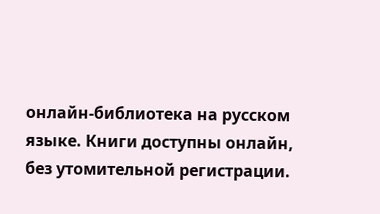онлайн-библиотека на русском языке. Книги доступны онлайн, без утомительной регистрации.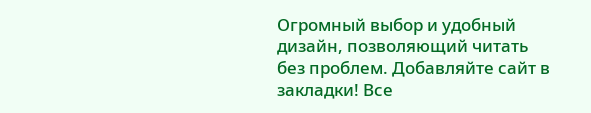Огромный выбор и удобный дизайн, позволяющий читать без проблем. Добавляйте сайт в закладки! Все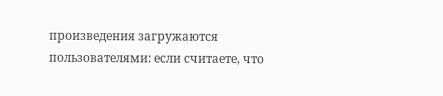произведения загружаются пользователями: если считаете, что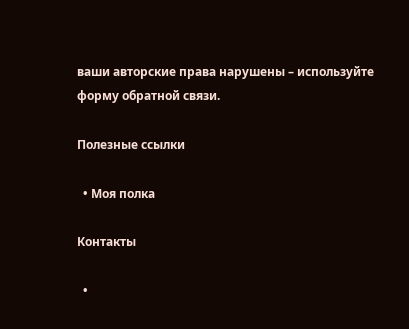ваши авторские права нарушены – используйте форму обратной связи.

Полезные ссылки

  • Моя полка

Контакты

  •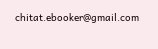chitat.ebooker@gmail.com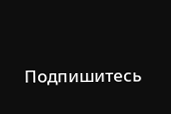Подпишитесь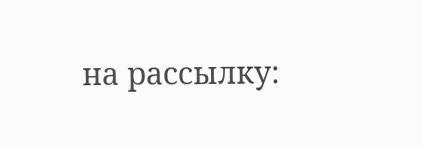на рассылку: